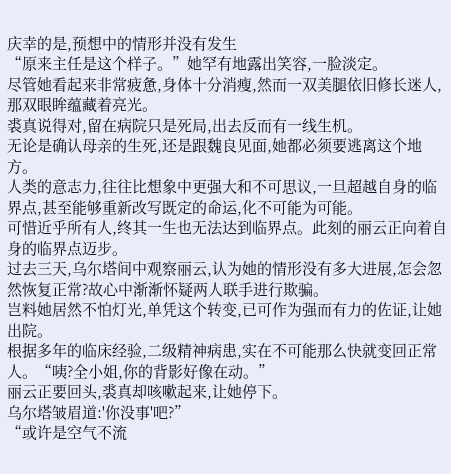庆幸的是,预想中的情形并没有发生
“原来主任是这个样子。”她罕有地露出笑容,一脸淡定。
尽管她看起来非常疲惫,身体十分消瘦,然而一双美腿依旧修长迷人,那双眼眸蕴藏着亮光。
裘真说得对,留在病院只是死局,出去反而有一线生机。
无论是确认母亲的生死,还是跟魏良见面,她都必须要逃离这个地方。
人类的意志力,往往比想象中更强大和不可思议,一旦超越自身的临界点,甚至能够重新改写既定的命运,化不可能为可能。
可惜近乎所有人,终其一生也无法达到临界点。此刻的丽云正向着自身的临界点迈步。
过去三天,乌尔塔间中观察丽云,认为她的情形没有多大进展,怎会忽然恢复正常?故心中渐渐怀疑两人联手进行欺骗。
岂料她居然不怕灯光,单凭这个转变,已可作为强而有力的佐证,让她出院。
根据多年的临床经验,二级精神病患,实在不可能那么快就变回正常人。“咦?全小姐,你的背影好像在动。”
丽云正要回头,裘真却咳嗽起来,让她停下。
乌尔塔皱眉道:'你没事'吧?”
“或许是空气不流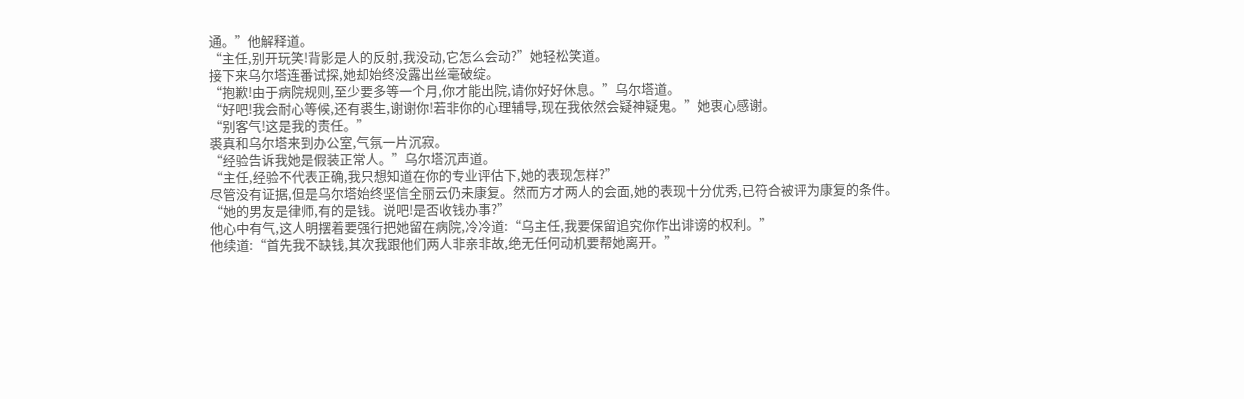通。”他解释道。
“主任,别开玩笑!背影是人的反射,我没动,它怎么会动?”她轻松笑道。
接下来乌尔塔连番试探,她却始终没露出丝毫破绽。
“抱歉!由于病院规则,至少要多等一个月,你才能出院,请你好好休息。”乌尔塔道。
“好吧!我会耐心等候,还有裘生,谢谢你!若非你的心理辅导,现在我依然会疑神疑鬼。”她衷心感谢。
“别客气!这是我的责任。”
裘真和乌尔塔来到办公室,气氛一片沉寂。
“经验告诉我她是假装正常人。”乌尔塔沉声道。
“主任,经验不代表正确,我只想知道在你的专业评估下,她的表现怎样?”
尽管没有证据,但是乌尔塔始终坚信全丽云仍未康复。然而方才两人的会面,她的表现十分优秀,已符合被评为康复的条件。
“她的男友是律师,有的是钱。说吧!是否收钱办事?”
他心中有气,这人明摆着要强行把她留在病院,冷冷道:“乌主任,我要保留追究你作出诽谤的权利。”
他续道:“首先我不缺钱,其次我跟他们两人非亲非故,绝无任何动机要帮她离开。”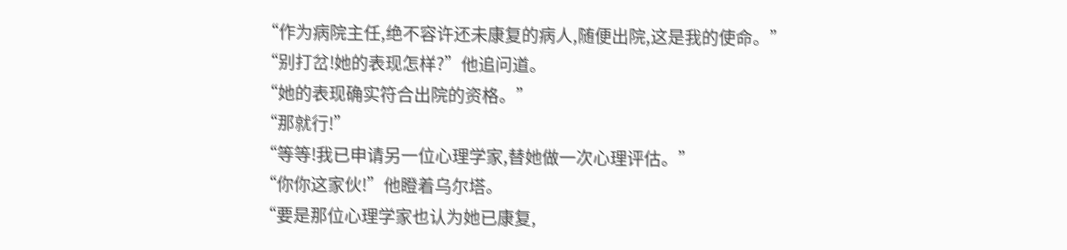“作为病院主任,绝不容许还未康复的病人,随便出院,这是我的使命。”
“别打岔!她的表现怎样?”他追问道。
“她的表现确实符合出院的资格。”
“那就行!”
“等等!我已申请另一位心理学家,替她做一次心理评估。”
“你你这家伙!”他瞪着乌尔塔。
“要是那位心理学家也认为她已康复,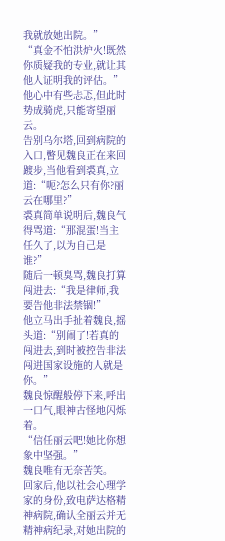我就放她出院。”
“真金不怕洪炉火!既然你质疑我的专业,就让其他人证明我的评估。”他心中有些忐忑,但此时势成骑虎,只能寄望丽云。
告别乌尔塔,回到病院的入口,瞥见魏良正在来回踱步,当他看到裘真,立道:“呃?怎么只有你?丽云在哪里?”
裘真简单说明后,魏良气得骂道:“那混蛋!当主任久了,以为自己是谁?”
随后一顿臭骂,魏良打算闯进去:“我是律师,我要告他非法禁锢!”
他立马出手扯着魏良,摇头道:“别闹了!若真的闯进去,到时被控告非法闯进国家设施的人就是你。”
魏良惊醒般停下来,呼出一口气,眼神古怪地闪烁着。
“信任丽云吧!她比你想象中坚强。”
魏良唯有无奈苦笑。
回家后,他以社会心理学家的身份,致电萨达格精神病院,确认全丽云并无精神病纪录,对她出院的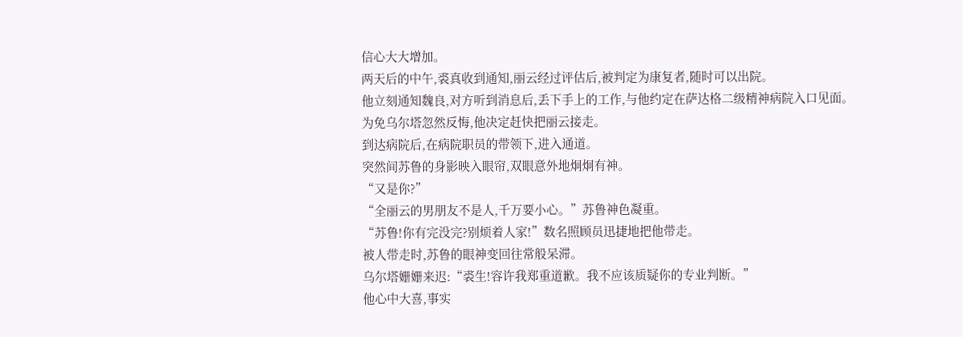信心大大增加。
两天后的中午,裘真收到通知,丽云经过评估后,被判定为康复者,随时可以出院。
他立刻通知魏良,对方听到消息后,丢下手上的工作,与他约定在萨达格二级精神病院入口见面。
为免乌尔塔忽然反悔,他决定赶快把丽云接走。
到达病院后,在病院职员的带领下,进入通道。
突然间苏鲁的身影映入眼帘,双眼意外地炯炯有神。
“又是你?”
“全丽云的男朋友不是人,千万要小心。”苏鲁神色凝重。
“苏鲁!你有完没完?别烦着人家!”数名照顾员迅捷地把他带走。
被人带走时,苏鲁的眼神变回往常般呆滞。
乌尔塔姗姗来迟:“裘生!容许我郑重道歉。我不应该质疑你的专业判断。”
他心中大喜,事实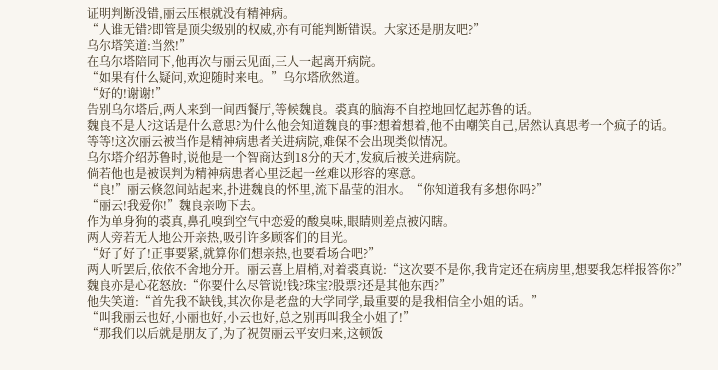证明判断没错,丽云压根就没有精神病。
“人谁无错?即管是顶尖级别的权威,亦有可能判断错误。大家还是朋友吧?”
乌尔塔笑道:当然!”
在乌尔塔陪同下,他再次与丽云见面,三人一起离开病院。
“如果有什么疑问,欢迎随时来电。”乌尔塔欣然道。
“好的!谢谢!”
告别乌尔塔后,两人来到一间西餐厅,等候魏良。裘真的脑海不自控地回忆起苏鲁的话。
魏良不是人?这话是什么意思?为什么他会知道魏良的事?想着想着,他不由嘲笑自己,居然认真思考一个疯子的话。
等等!这次丽云被当作是精神病患者关进病院,难保不会出现类似情况。
乌尔塔介绍苏鲁时,说他是一个智商达到18分的天才,发疯后被关进病院。
倘若他也是被误判为精神病患者心里泛起一丝难以形容的寒意。
“良!”丽云倏忽间站起来,扑进魏良的怀里,流下晶莹的泪水。“你知道我有多想你吗?”
“丽云!我爱你!”魏良亲吻下去。
作为单身狗的裘真,鼻孔嗅到空气中恋爱的酸臭味,眼睛则差点被闪瞎。
两人旁若无人地公开亲热,吸引许多顾客们的目光。
“好了好了!正事要紧,就算你们想亲热,也要看场合吧?”
两人听罢后,依依不舍地分开。丽云喜上眉梢,对着裘真说:“这次要不是你,我肯定还在病房里,想要我怎样报答你?”
魏良亦是心花怒放:“你要什么尽管说!钱?珠宝?股票?还是其他东西?”
他失笑道:“首先我不缺钱,其次你是老盘的大学同学,最重要的是我相信全小姐的话。”
“叫我丽云也好,小丽也好,小云也好,总之别再叫我全小姐了!”
“那我们以后就是朋友了,为了祝贺丽云平安归来,这顿饭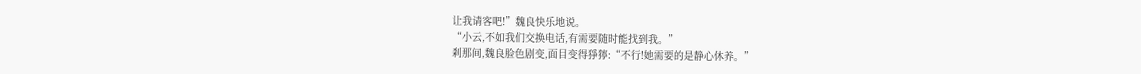让我请客吧!”魏良快乐地说。
“小云,不如我们交换电话,有需要随时能找到我。”
剎那间,魏良脸色剧变,面目变得猙獰:“不行!她需要的是静心休养。”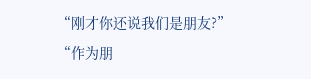“刚才你还说我们是朋友?”
“作为朋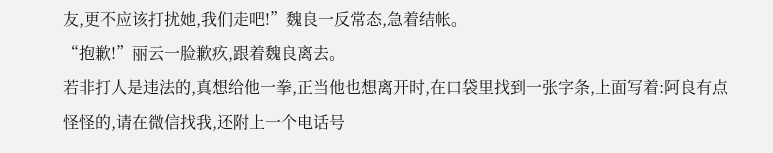友,更不应该打扰她,我们走吧!”魏良一反常态,急着结帐。
“抱歉!”丽云一脸歉疚,跟着魏良离去。
若非打人是违法的,真想给他一拳,正当他也想离开时,在口袋里找到一张字条,上面写着:阿良有点怪怪的,请在微信找我,还附上一个电话号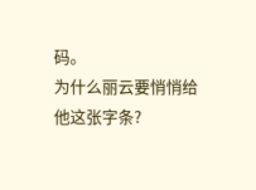码。
为什么丽云要悄悄给他这张字条?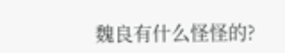魏良有什么怪怪的?